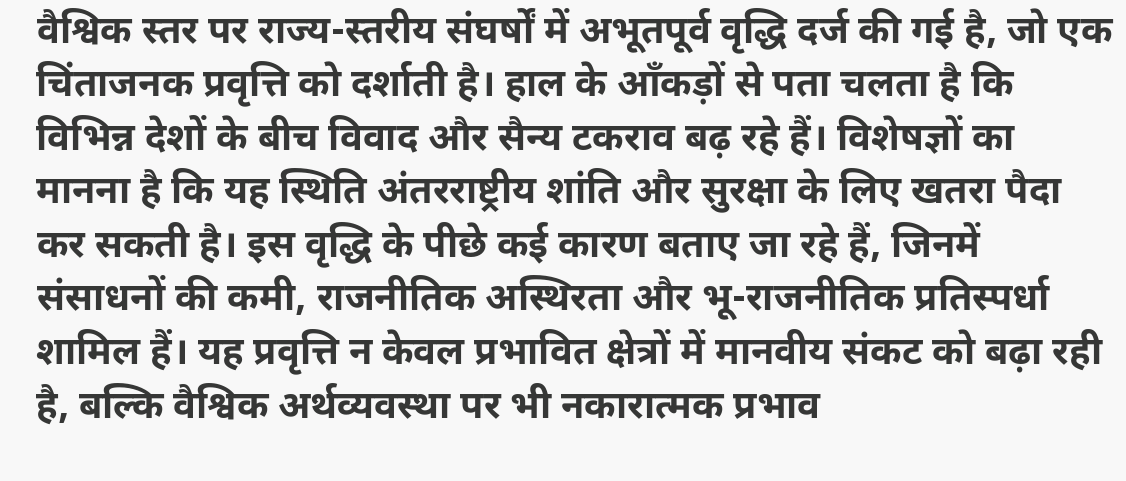वैश्विक स्तर पर राज्य-स्तरीय संघर्षों में अभूतपूर्व वृद्धि दर्ज की गई है, जो एक चिंताजनक प्रवृत्ति को दर्शाती है। हाल के आँकड़ों से पता चलता है कि विभिन्न देशों के बीच विवाद और सैन्य टकराव बढ़ रहे हैं। विशेषज्ञों का मानना है कि यह स्थिति अंतरराष्ट्रीय शांति और सुरक्षा के लिए खतरा पैदा कर सकती है। इस वृद्धि के पीछे कई कारण बताए जा रहे हैं, जिनमें संसाधनों की कमी, राजनीतिक अस्थिरता और भू-राजनीतिक प्रतिस्पर्धा शामिल हैं। यह प्रवृत्ति न केवल प्रभावित क्षेत्रों में मानवीय संकट को बढ़ा रही है, बल्कि वैश्विक अर्थव्यवस्था पर भी नकारात्मक प्रभाव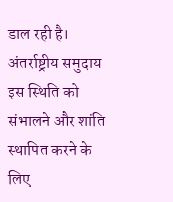डाल रही है। अंतर्राष्ट्रीय समुदाय इस स्थिति को संभालने और शांति स्थापित करने के लिए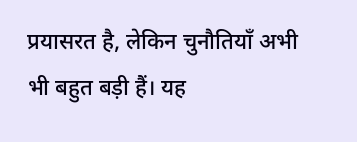प्रयासरत है, लेकिन चुनौतियाँ अभी भी बहुत बड़ी हैं। यह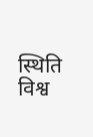स्थिति विश्व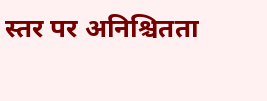स्तर पर अनिश्चितता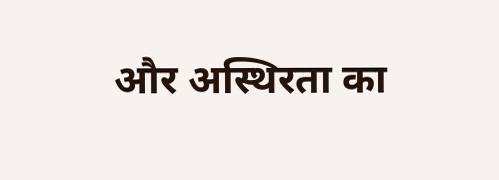और अस्थिरता का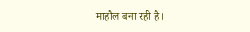माहौल बना रही है।